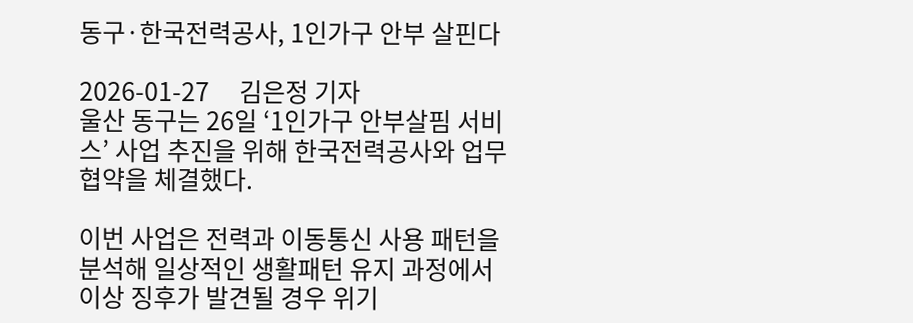동구·한국전력공사, 1인가구 안부 살핀다

2026-01-27     김은정 기자
울산 동구는 26일 ‘1인가구 안부살핌 서비스’ 사업 추진을 위해 한국전력공사와 업무 협약을 체결했다.

이번 사업은 전력과 이동통신 사용 패턴을 분석해 일상적인 생활패턴 유지 과정에서 이상 징후가 발견될 경우 위기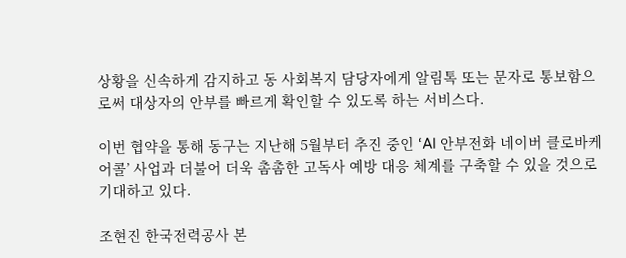상황을 신속하게 감지하고 동 사회복지 담당자에게 알림톡 또는 문자로 통보함으로써 대상자의 안부를 빠르게 확인할 수 있도록 하는 서비스다.

이번 협약을 통해 동구는 지난해 5월부터 추진 중인 ‘AI 안부전화 네이버 클로바케어콜’ 사업과 더불어 더욱 촘촘한 고독사 예방 대응 체계를 구축할 수 있을 것으로 기대하고 있다.

조현진 한국전력공사 본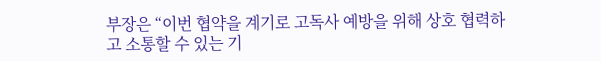부장은 “이번 협약을 계기로 고독사 예방을 위해 상호 협력하고 소통할 수 있는 기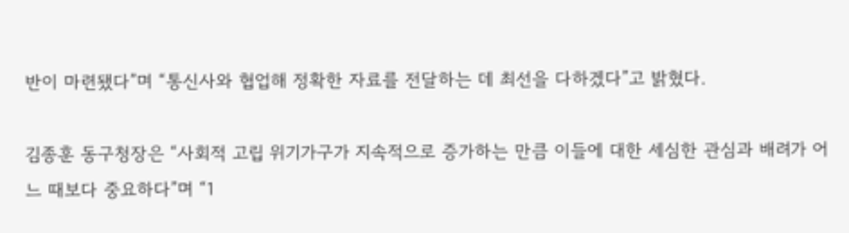반이 마련됐다”며 “통신사와 협업해 정확한 자료를 전달하는 데 최선을 다하겠다”고 밝혔다.

김종훈 동구청장은 “사회적 고립 위기가구가 지속적으로 증가하는 만큼 이들에 대한 세심한 관심과 배려가 어느 때보다 중요하다”며 “1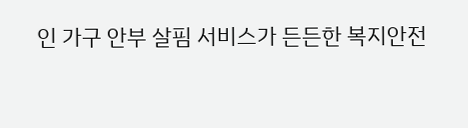인 가구 안부 살핌 서비스가 든든한 복지안전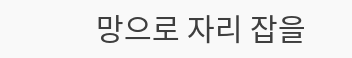망으로 자리 잡을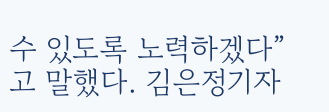수 있도록 노력하겠다”고 말했다. 김은정기자